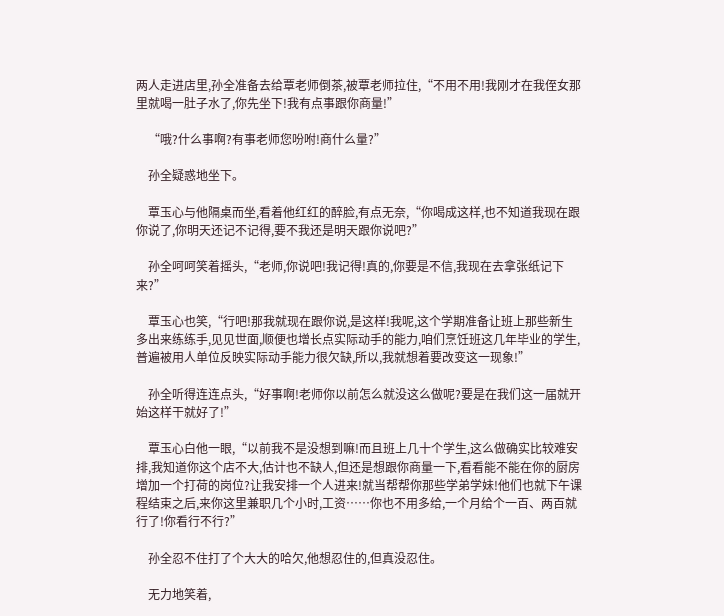两人走进店里,孙全准备去给覃老师倒茶,被覃老师拉住,“不用不用!我刚才在我侄女那里就喝一肚子水了,你先坐下!我有点事跟你商量!”

    “哦?什么事啊?有事老师您吩咐!商什么量?”

    孙全疑惑地坐下。

    覃玉心与他隔桌而坐,看着他红红的醉脸,有点无奈,“你喝成这样,也不知道我现在跟你说了,你明天还记不记得,要不我还是明天跟你说吧?”

    孙全呵呵笑着摇头,“老师,你说吧!我记得!真的,你要是不信,我现在去拿张纸记下来?”

    覃玉心也笑,“行吧!那我就现在跟你说,是这样!我呢,这个学期准备让班上那些新生多出来练练手,见见世面,顺便也增长点实际动手的能力,咱们烹饪班这几年毕业的学生,普遍被用人单位反映实际动手能力很欠缺,所以,我就想着要改变这一现象!”

    孙全听得连连点头,“好事啊!老师你以前怎么就没这么做呢?要是在我们这一届就开始这样干就好了!”

    覃玉心白他一眼,“以前我不是没想到嘛!而且班上几十个学生,这么做确实比较难安排,我知道你这个店不大,估计也不缺人,但还是想跟你商量一下,看看能不能在你的厨房增加一个打荷的岗位?让我安排一个人进来!就当帮帮你那些学弟学妹!他们也就下午课程结束之后,来你这里兼职几个小时,工资……你也不用多给,一个月给个一百、两百就行了!你看行不行?”

    孙全忍不住打了个大大的哈欠,他想忍住的,但真没忍住。

    无力地笑着,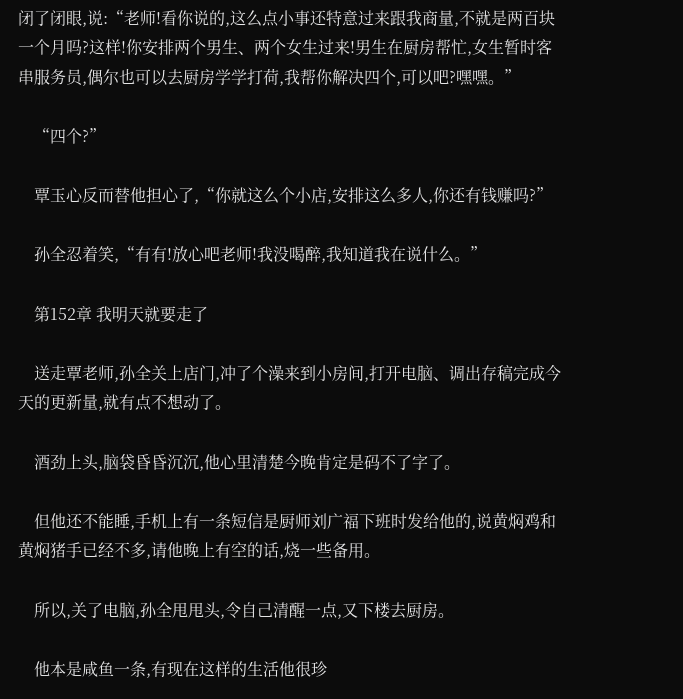闭了闭眼,说:“老师!看你说的,这么点小事还特意过来跟我商量,不就是两百块一个月吗?这样!你安排两个男生、两个女生过来!男生在厨房帮忙,女生暂时客串服务员,偶尔也可以去厨房学学打荷,我帮你解决四个,可以吧?嘿嘿。”

    “四个?”

    覃玉心反而替他担心了,“你就这么个小店,安排这么多人,你还有钱赚吗?”

    孙全忍着笑,“有有!放心吧老师!我没喝醉,我知道我在说什么。”

    第152章 我明天就要走了

    送走覃老师,孙全关上店门,冲了个澡来到小房间,打开电脑、调出存稿完成今天的更新量,就有点不想动了。

    酒劲上头,脑袋昏昏沉沉,他心里清楚今晚肯定是码不了字了。

    但他还不能睡,手机上有一条短信是厨师刘广福下班时发给他的,说黄焖鸡和黄焖猪手已经不多,请他晚上有空的话,烧一些备用。

    所以,关了电脑,孙全甩甩头,令自己清醒一点,又下楼去厨房。

    他本是咸鱼一条,有现在这样的生活他很珍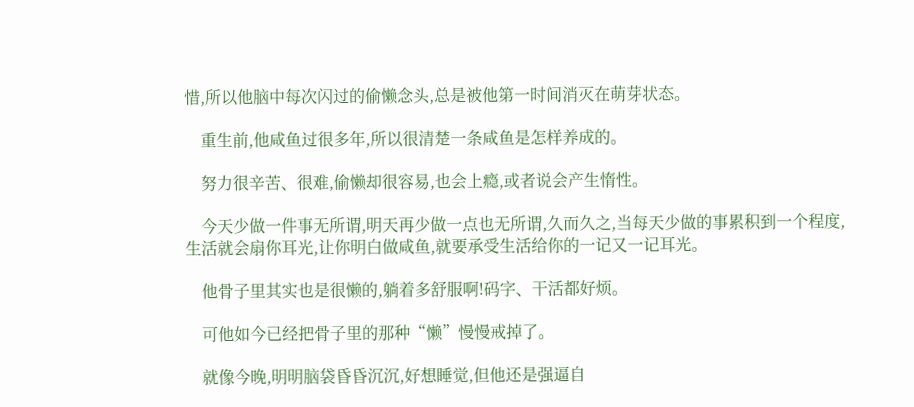惜,所以他脑中每次闪过的偷懒念头,总是被他第一时间消灭在萌芽状态。

    重生前,他咸鱼过很多年,所以很清楚一条咸鱼是怎样养成的。

    努力很辛苦、很难,偷懒却很容易,也会上瘾,或者说会产生惰性。

    今天少做一件事无所谓,明天再少做一点也无所谓,久而久之,当每天少做的事累积到一个程度,生活就会扇你耳光,让你明白做咸鱼,就要承受生活给你的一记又一记耳光。

    他骨子里其实也是很懒的,躺着多舒服啊!码字、干活都好烦。

    可他如今已经把骨子里的那种“懒”慢慢戒掉了。

    就像今晚,明明脑袋昏昏沉沉,好想睡觉,但他还是强逼自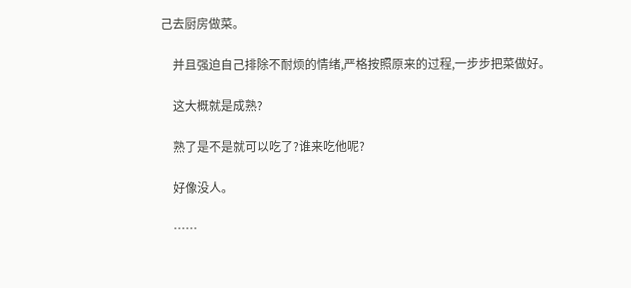己去厨房做菜。

    并且强迫自己排除不耐烦的情绪,严格按照原来的过程,一步步把菜做好。

    这大概就是成熟?

    熟了是不是就可以吃了?谁来吃他呢?

    好像没人。

    ……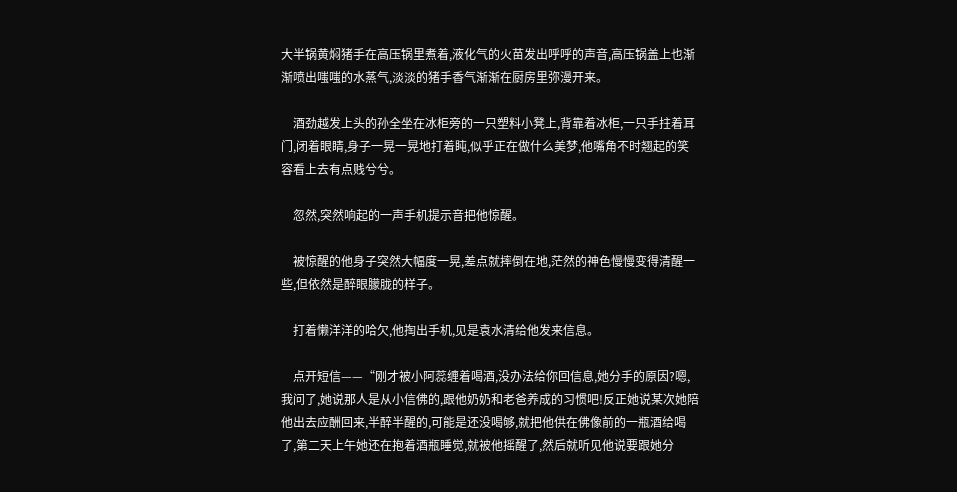大半锅黄焖猪手在高压锅里煮着,液化气的火苗发出呼呼的声音,高压锅盖上也渐渐喷出嗤嗤的水蒸气,淡淡的猪手香气渐渐在厨房里弥漫开来。

    酒劲越发上头的孙全坐在冰柜旁的一只塑料小凳上,背靠着冰柜,一只手拄着耳门,闭着眼睛,身子一晃一晃地打着盹,似乎正在做什么美梦,他嘴角不时翘起的笑容看上去有点贱兮兮。

    忽然,突然响起的一声手机提示音把他惊醒。

    被惊醒的他身子突然大幅度一晃,差点就摔倒在地,茫然的神色慢慢变得清醒一些,但依然是醉眼朦胧的样子。

    打着懒洋洋的哈欠,他掏出手机,见是袁水清给他发来信息。

    点开短信——“刚才被小阿蕊缠着喝酒,没办法给你回信息,她分手的原因?嗯,我问了,她说那人是从小信佛的,跟他奶奶和老爸养成的习惯吧!反正她说某次她陪他出去应酬回来,半醉半醒的,可能是还没喝够,就把他供在佛像前的一瓶酒给喝了,第二天上午她还在抱着酒瓶睡觉,就被他摇醒了,然后就听见他说要跟她分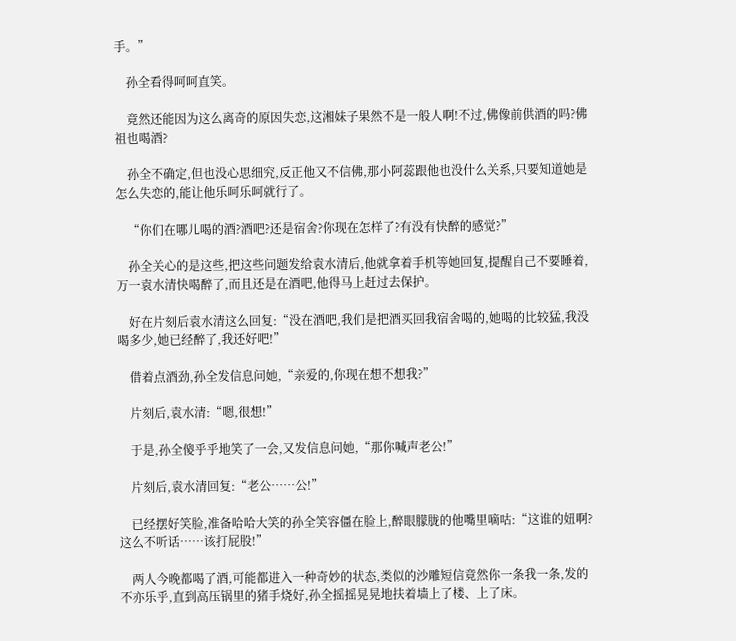手。”

    孙全看得呵呵直笑。

    竟然还能因为这么离奇的原因失恋,这湘妹子果然不是一般人啊!不过,佛像前供酒的吗?佛祖也喝酒?

    孙全不确定,但也没心思细究,反正他又不信佛,那小阿蕊跟他也没什么关系,只要知道她是怎么失恋的,能让他乐呵乐呵就行了。

    “你们在哪儿喝的酒?酒吧?还是宿舍?你现在怎样了?有没有快醉的感觉?”

    孙全关心的是这些,把这些问题发给袁水清后,他就拿着手机等她回复,提醒自己不要睡着,万一袁水清快喝醉了,而且还是在酒吧,他得马上赶过去保护。

    好在片刻后袁水清这么回复:“没在酒吧,我们是把酒买回我宿舍喝的,她喝的比较猛,我没喝多少,她已经醉了,我还好吧!”

    借着点酒劲,孙全发信息问她,“亲爱的,你现在想不想我?”

    片刻后,袁水清:“嗯,很想!”

    于是,孙全傻乎乎地笑了一会,又发信息问她,“那你喊声老公!”

    片刻后,袁水清回复:“老公……公!”

    已经摆好笑脸,准备哈哈大笑的孙全笑容僵在脸上,醉眼朦胧的他嘴里嘀咕:“这谁的妞啊?这么不听话……该打屁股!”

    两人今晚都喝了酒,可能都进入一种奇妙的状态,类似的沙雕短信竟然你一条我一条,发的不亦乐乎,直到高压锅里的猪手烧好,孙全摇摇晃晃地扶着墙上了楼、上了床。